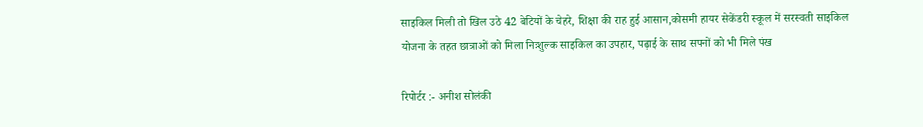साइकिल मिली तो खिल उठे 42 बेटियों के चेहरे, शिक्षा की राह हुई आसान,कोसमी हायर सेकेंडरी स्कूल में सरस्वती साइकिल योजना के तहत छात्राओं को मिला निःशुल्क साइकिल का उपहार, पढ़ाई के साथ सपनों को भी मिले पंख

रिपोर्टर :- अनीश सोलंकी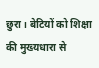छुरा। बेटियों को शिक्षा की मुख्यधारा से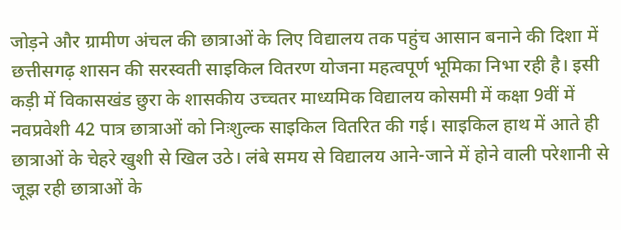जोड़ने और ग्रामीण अंचल की छात्राओं के लिए विद्यालय तक पहुंच आसान बनाने की दिशा में छत्तीसगढ़ शासन की सरस्वती साइकिल वितरण योजना महत्वपूर्ण भूमिका निभा रही है। इसी कड़ी में विकासखंड छुरा के शासकीय उच्चतर माध्यमिक विद्यालय कोसमी में कक्षा 9वीं में नवप्रवेशी 42 पात्र छात्राओं को निःशुल्क साइकिल वितरित की गई। साइकिल हाथ में आते ही छात्राओं के चेहरे खुशी से खिल उठे। लंबे समय से विद्यालय आने-जाने में होने वाली परेशानी से जूझ रही छात्राओं के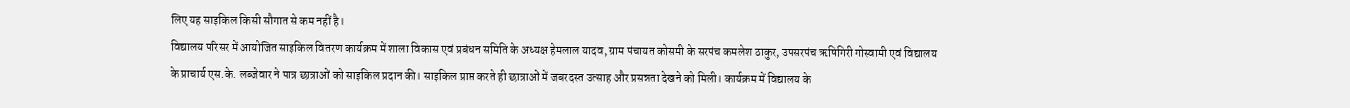लिए यह साइकिल किसी सौगात से कम नहीं है।
विद्यालय परिसर में आयोजित साइकिल वितरण कार्यक्रम में शाला विकास एवं प्रबंधन समिति के अध्यक्ष हेमलाल यादव, ग्राम पंचायत कोसमी के सरपंच कमलेश ठाकुर, उपसरपंच ऋषिगिरी गोस्वामी एवं विद्यालय के प्राचार्य एस.के. लब्जेवार ने पात्र छात्राओं को साइकिल प्रदान की। साइकिल प्राप्त करते ही छात्राओं में जबरदस्त उत्साह और प्रसन्नता देखने को मिली। कार्यक्रम में विद्यालय के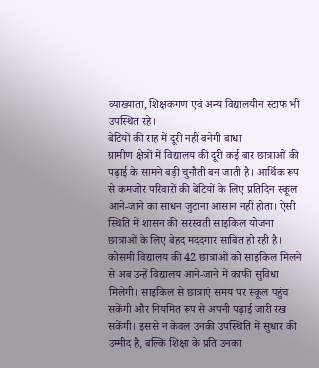व्याख्याता, शिक्षकगण एवं अन्य विद्यालयीन स्टाफ भी उपस्थित रहे।
बेटियों की राह में दूरी नहीं बनेगी बाधा
ग्रामीण क्षेत्रों में विद्यालय की दूरी कई बार छात्राओं की पढ़ाई के सामने बड़ी चुनौती बन जाती है। आर्थिक रूप से कमजोर परिवारों की बेटियों के लिए प्रतिदिन स्कूल आने-जाने का साधन जुटाना आसान नहीं होता। ऐसी स्थिति में शासन की सरस्वती साइकिल योजना छात्राओं के लिए बेहद मददगार साबित हो रही है।
कोसमी विद्यालय की 42 छात्राओं को साइकिल मिलने से अब उन्हें विद्यालय आने-जाने में काफी सुविधा मिलेगी। साइकिल से छात्राएं समय पर स्कूल पहुंच सकेंगी और नियमित रूप से अपनी पढ़ाई जारी रख सकेंगी। इससे न केवल उनकी उपस्थिति में सुधार की उम्मीद है, बल्कि शिक्षा के प्रति उनका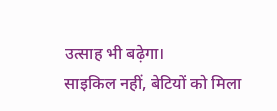उत्साह भी बढ़ेगा।
साइकिल नहीं, बेटियों को मिला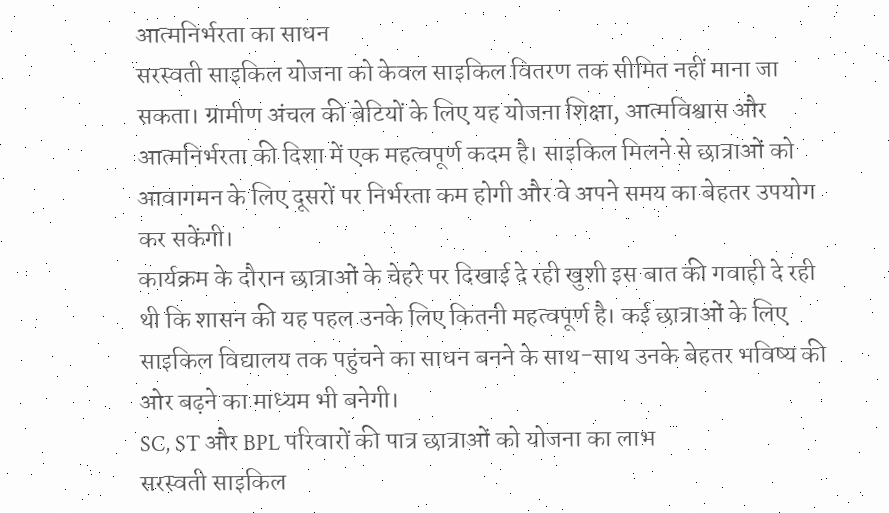आत्मनिर्भरता का साधन
सरस्वती साइकिल योजना को केवल साइकिल वितरण तक सीमित नहीं माना जा सकता। ग्रामीण अंचल की बेटियों के लिए यह योजना शिक्षा, आत्मविश्वास और आत्मनिर्भरता की दिशा में एक महत्वपूर्ण कदम है। साइकिल मिलने से छात्राओं को आवागमन के लिए दूसरों पर निर्भरता कम होगी और वे अपने समय का बेहतर उपयोग कर सकेंगी।
कार्यक्रम के दौरान छात्राओं के चेहरे पर दिखाई दे रही खुशी इस बात की गवाही दे रही थी कि शासन की यह पहल उनके लिए कितनी महत्वपूर्ण है। कई छात्राओं के लिए साइकिल विद्यालय तक पहुंचने का साधन बनने के साथ-साथ उनके बेहतर भविष्य की ओर बढ़ने का माध्यम भी बनेगी।
SC, ST और BPL परिवारों की पात्र छात्राओं को योजना का लाभ
सरस्वती साइकिल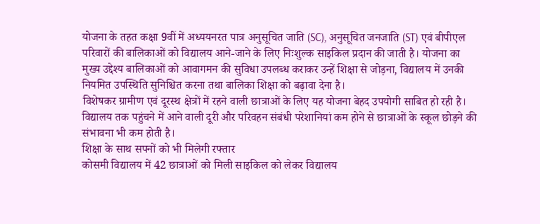योजना के तहत कक्षा 9वीं में अध्ययनरत पात्र अनुसूचित जाति (SC), अनुसूचित जनजाति (ST) एवं बीपीएल परिवारों की बालिकाओं को विद्यालय आने-जाने के लिए निःशुल्क साइकिल प्रदान की जाती है। योजना का मुख्य उद्देश्य बालिकाओं को आवागमन की सुविधा उपलब्ध कराकर उन्हें शिक्षा से जोड़ना, विद्यालय में उनकी नियमित उपस्थिति सुनिश्चित करना तथा बालिका शिक्षा को बढ़ावा देना है।
विशेषकर ग्रामीण एवं दूरस्थ क्षेत्रों में रहने वाली छात्राओं के लिए यह योजना बेहद उपयोगी साबित हो रही है। विद्यालय तक पहुंचने में आने वाली दूरी और परिवहन संबंधी परेशानियां कम होने से छात्राओं के स्कूल छोड़ने की संभावना भी कम होती है।
शिक्षा के साथ सपनों को भी मिलेगी रफ्तार
कोसमी विद्यालय में 42 छात्राओं को मिली साइकिल को लेकर विद्यालय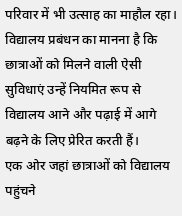परिवार में भी उत्साह का माहौल रहा। विद्यालय प्रबंधन का मानना है कि छात्राओं को मिलने वाली ऐसी सुविधाएं उन्हें नियमित रूप से विद्यालय आने और पढ़ाई में आगे बढ़ने के लिए प्रेरित करती हैं।
एक ओर जहां छात्राओं को विद्यालय पहुंचने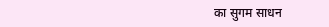का सुगम साधन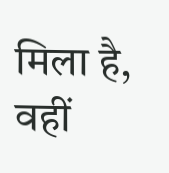मिला है, वहीं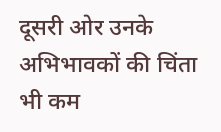दूसरी ओर उनके अभिभावकों की चिंता भी कम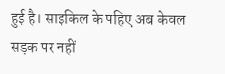हुई है। साइकिल के पहिए अब केवल सड़क पर नहीं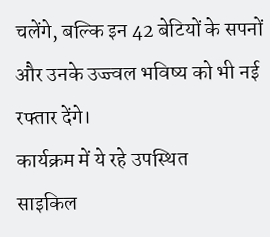चलेंगे, बल्कि इन 42 बेटियों के सपनों और उनके उज्ज्वल भविष्य को भी नई रफ्तार देंगे।
कार्यक्रम में ये रहे उपस्थित
साइकिल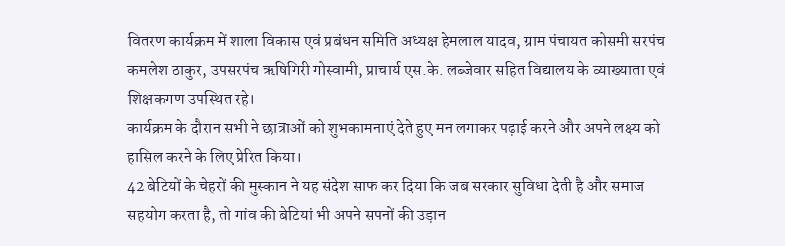वितरण कार्यक्रम में शाला विकास एवं प्रबंधन समिति अध्यक्ष हेमलाल यादव, ग्राम पंचायत कोसमी सरपंच कमलेश ठाकुर, उपसरपंच ऋषिगिरी गोस्वामी, प्राचार्य एस.के. लब्जेवार सहित विद्यालय के व्याख्याता एवं शिक्षकगण उपस्थित रहे।
कार्यक्रम के दौरान सभी ने छात्राओं को शुभकामनाएं देते हुए मन लगाकर पढ़ाई करने और अपने लक्ष्य को हासिल करने के लिए प्रेरित किया।
42 बेटियों के चेहरों की मुस्कान ने यह संदेश साफ कर दिया कि जब सरकार सुविधा देती है और समाज सहयोग करता है, तो गांव की बेटियां भी अपने सपनों की उड़ान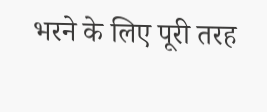भरने के लिए पूरी तरह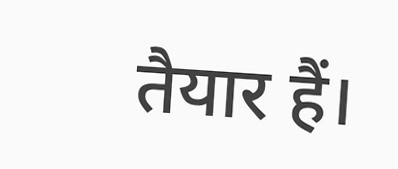तैयार हैं।